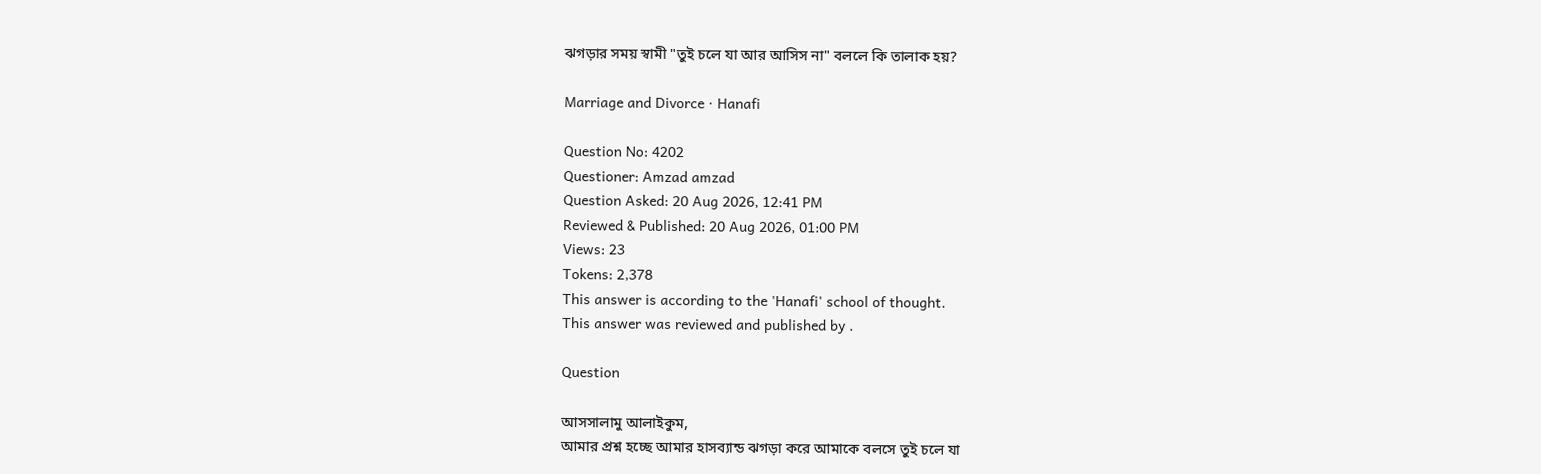ঝগড়ার সময় স্বামী "তুই চলে যা আর আসিস না" বললে কি তালাক হয়?

Marriage and Divorce · Hanafi

Question No: 4202
Questioner: Amzad amzad
Question Asked: 20 Aug 2026, 12:41 PM
Reviewed & Published: 20 Aug 2026, 01:00 PM
Views: 23
Tokens: 2,378
This answer is according to the 'Hanafi' school of thought.
This answer was reviewed and published by .

Question

আসসালামু আলাইকুম,
আমার প্রশ্ন হচ্ছে আমার হাসব্যান্ড ঝগড়া করে আমাকে বলসে তুই চলে যা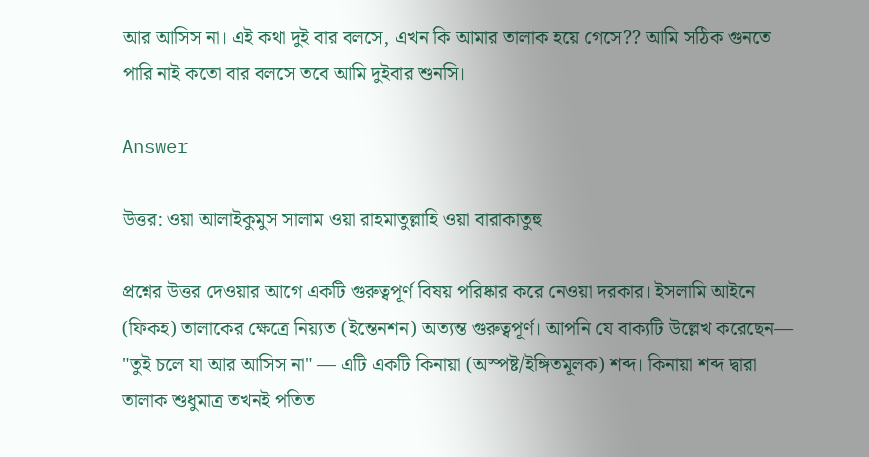আর আসিস না। এই কথা দুই বার বলসে, এখন কি আমার তালাক হয়ে গেসে?? আমি সঠিক গুনতে পারি নাই কতো বার বলসে তবে আমি দুইবার শুনসি।

Answer

উত্তর: ওয়া আলাইকুমুস সালাম ওয়া রাহমাতুল্লাহি ওয়া বারাকাতুহু

প্রশ্নের উত্তর দেওয়ার আগে একটি গুরুত্বপূর্ণ বিষয় পরিষ্কার করে নেওয়া দরকার। ইসলামি আইনে (ফিকহ) তালাকের ক্ষেত্রে নিয়্যত (ইন্তেনশন) অত্যন্ত গুরুত্বপূর্ণ। আপনি যে বাক্যটি উল্লেখ করেছেন— "তুই চলে যা আর আসিস না" — এটি একটি কিনায়া (অস্পষ্ট/ইঙ্গিতমূলক) শব্দ। কিনায়া শব্দ দ্বারা তালাক শুধুমাত্র তখনই পতিত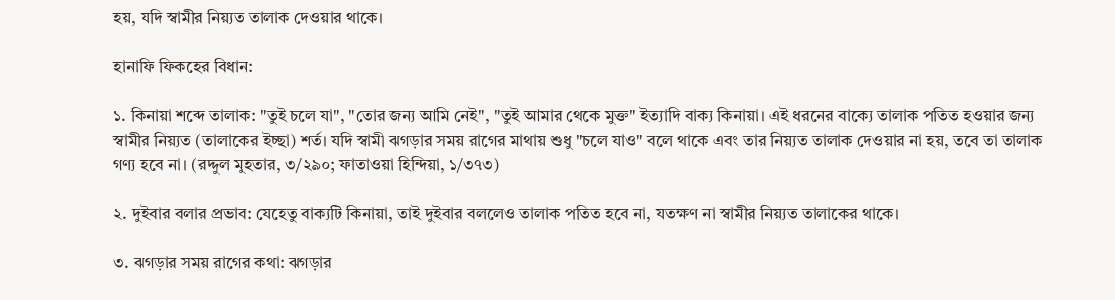হয়, যদি স্বামীর নিয়্যত তালাক দেওয়ার থাকে।

হানাফি ফিকহের বিধান:

১. কিনায়া শব্দে তালাক: "তুই চলে যা", "তোর জন্য আমি নেই", "তুই আমার থেকে মুক্ত" ইত্যাদি বাক্য কিনায়া। এই ধরনের বাক্যে তালাক পতিত হওয়ার জন্য স্বামীর নিয়্যত (তালাকের ইচ্ছা) শর্ত। যদি স্বামী ঝগড়ার সময় রাগের মাথায় শুধু "চলে যাও" বলে থাকে এবং তার নিয়্যত তালাক দেওয়ার না হয়, তবে তা তালাক গণ্য হবে না। (রদ্দুল মুহতার, ৩/২৯০; ফাতাওয়া হিন্দিয়া, ১/৩৭৩)

২. দুইবার বলার প্রভাব: যেহেতু বাক্যটি কিনায়া, তাই দুইবার বললেও তালাক পতিত হবে না, যতক্ষণ না স্বামীর নিয়্যত তালাকের থাকে।

৩. ঝগড়ার সময় রাগের কথা: ঝগড়ার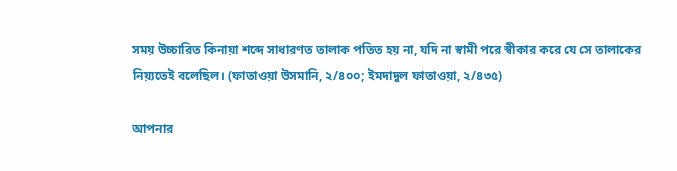সময় উচ্চারিত কিনায়া শব্দে সাধারণত তালাক পতিত হয় না, যদি না স্বামী পরে স্বীকার করে যে সে তালাকের নিয়্যতেই বলেছিল। (ফাতাওয়া উসমানি, ২/৪০০; ইমদাদুল ফাতাওয়া, ২/৪৩৫)

আপনার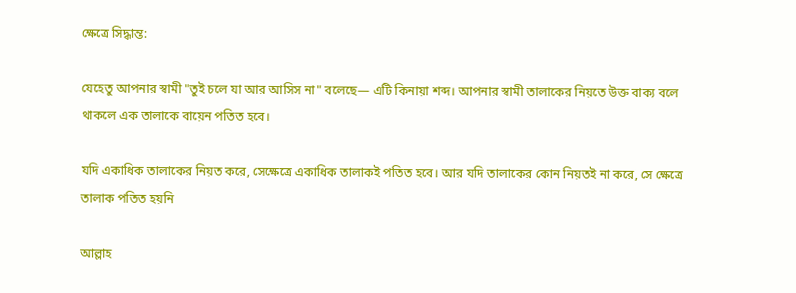ক্ষেত্রে সিদ্ধান্ত:

যেহেতু আপনার স্বামী "তুই চলে যা আর আসিস না" বলেছে— এটি কিনায়া শব্দ। আপনার স্বামী তালাকের নিয়তে উক্ত বাক্য বলে থাকলে এক তালাকে বায়েন পতিত হবে।

যদি একাধিক তালাকের নিয়ত করে, সেক্ষেত্রে একাধিক তালাকই পতিত হবে। আর যদি তালাকের কোন নিয়তই না করে, সে ক্ষেত্রে তালাক পতিত হয়নি

আল্লাহ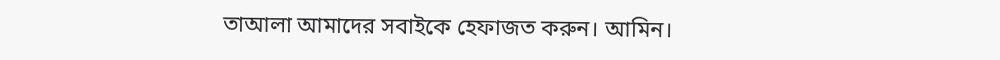তাআলা আমাদের সবাইকে হেফাজত করুন। আমিন।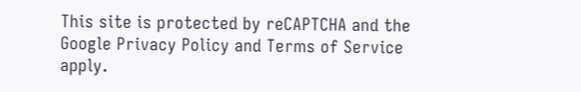This site is protected by reCAPTCHA and the Google Privacy Policy and Terms of Service apply.